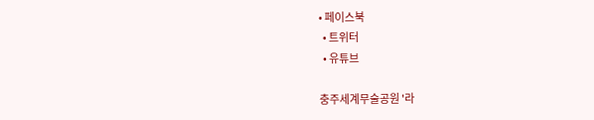• 페이스북
  • 트위터
  • 유튜브

충주세계무술공원 '라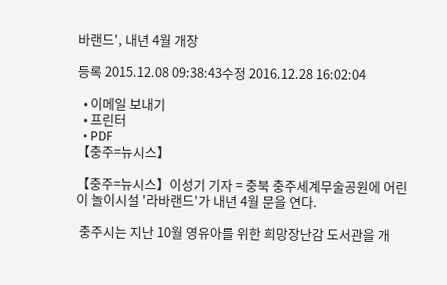바랜드', 내년 4월 개장

등록 2015.12.08 09:38:43수정 2016.12.28 16:02:04

  • 이메일 보내기
  • 프린터
  • PDF
【충주=뉴시스】

【충주=뉴시스】이성기 기자 = 충북 충주세계무술공원에 어린이 놀이시설 '라바랜드'가 내년 4월 문을 연다.

 충주시는 지난 10월 영유아를 위한 희망장난감 도서관을 개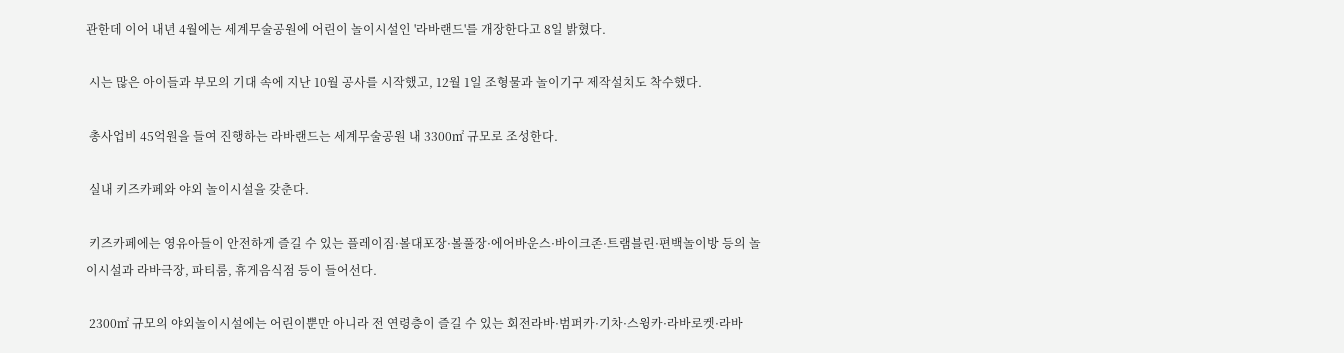관한데 이어 내년 4월에는 세계무술공원에 어린이 놀이시설인 '라바랜드'를 개장한다고 8일 밝혔다.

 시는 많은 아이들과 부모의 기대 속에 지난 10월 공사를 시작했고, 12월 1일 조형물과 놀이기구 제작설치도 착수했다.

 총사업비 45억원을 들여 진행하는 라바랜드는 세계무술공원 내 3300㎡ 규모로 조성한다.

 실내 키즈카페와 야외 놀이시설을 갖춘다.

 키즈카페에는 영유아들이 안전하게 즐길 수 있는 플레이짐·볼대포장·볼풀장·에어바운스·바이크존·트램블린·편백놀이방 등의 놀이시설과 라바극장, 파티룸, 휴게음식점 등이 들어선다.

 2300㎡ 규모의 야외놀이시설에는 어린이뿐만 아니라 전 연령층이 즐길 수 있는 회전라바·범퍼카·기차·스윙카·라바로켓·라바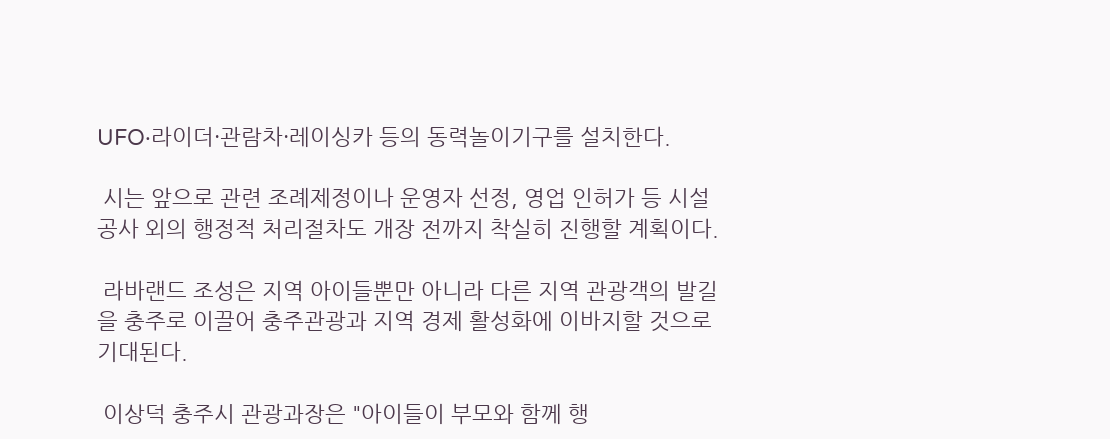UFO·라이더·관람차·레이싱카 등의 동력놀이기구를 설치한다.

 시는 앞으로 관련 조례제정이나 운영자 선정, 영업 인허가 등 시설공사 외의 행정적 처리절차도 개장 전까지 착실히 진행할 계획이다.

 라바랜드 조성은 지역 아이들뿐만 아니라 다른 지역 관광객의 발길을 충주로 이끌어 충주관광과 지역 경제 활성화에 이바지할 것으로 기대된다.

 이상덕 충주시 관광과장은 "아이들이 부모와 함께 행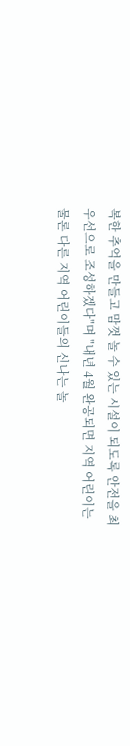복한 추억을 만들고 맘껏 놀 수 있는 시설이 되도록 안전을 최우선으로 조성하겠다"며 "내년 4월 완공되면 지역 어린이는 물론 다른 지역 어린이들의 신나는 놀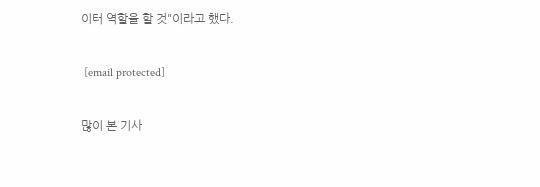이터 역할을 할 것"이라고 했다.

 [email protected]

많이 본 기사